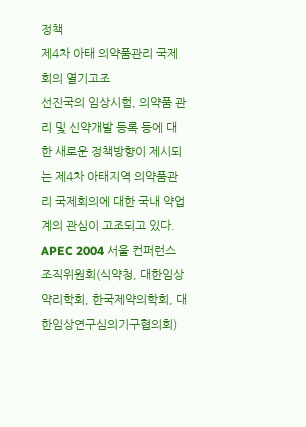정책
제4차 아태 의약품관리 국제회의 열기고조
선진국의 임상시험, 의약품 관리 및 신약개발 등록 등에 대한 새로운 정책방향이 제시되는 제4차 아태지역 의약품관리 국제회의에 대한 국내 약업계의 관심이 고조되고 있다.
APEC 2004 서울 컨퍼런스 조직위원회(식약청, 대한임상약리학회, 한국제약의학회, 대한임상연구심의기구협의회)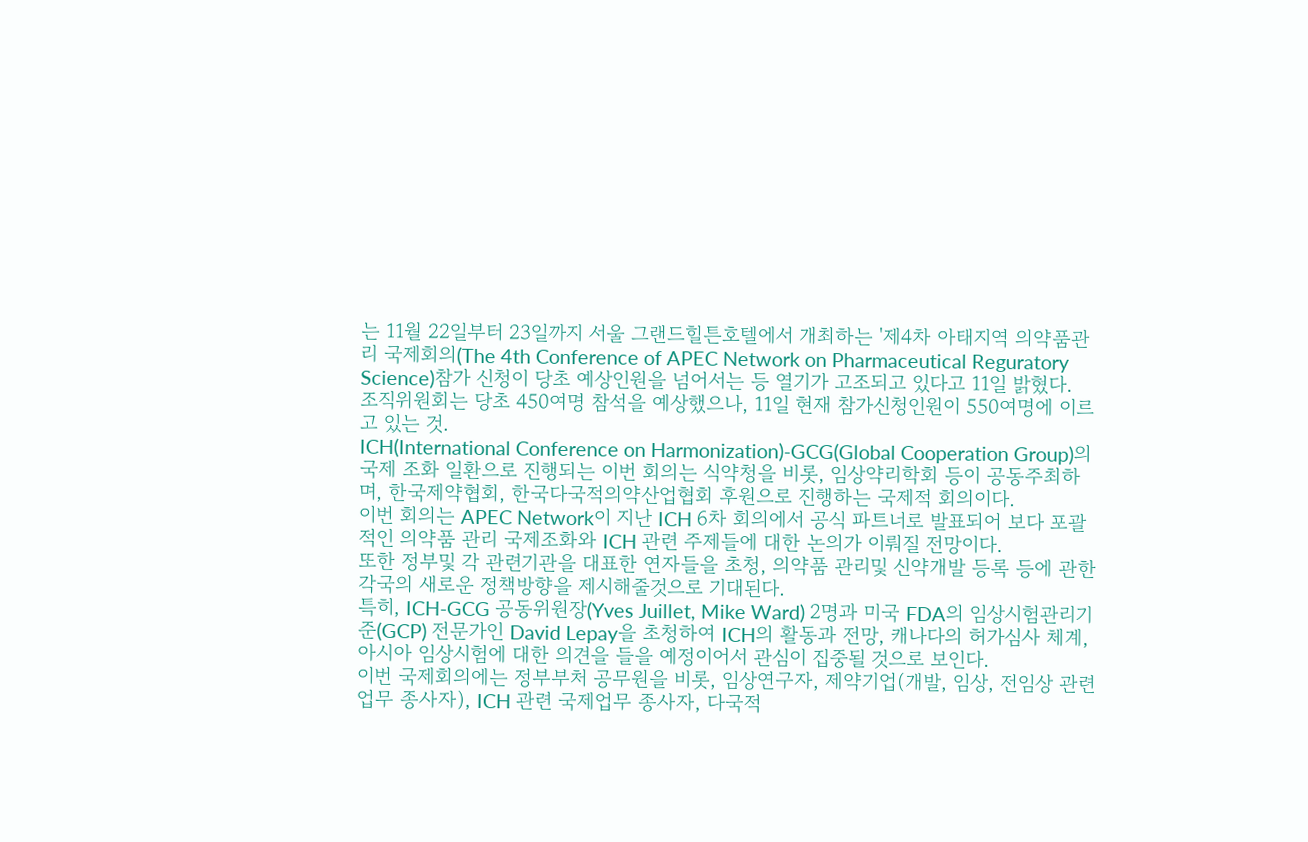는 11월 22일부터 23일까지 서울 그랜드힐튼호텔에서 개최하는 '제4차 아태지역 의약품관리 국제회의(The 4th Conference of APEC Network on Pharmaceutical Reguratory Science)참가 신청이 당초 예상인원을 넘어서는 등 열기가 고조되고 있다고 11일 밝혔다.
조직위원회는 당초 450여명 참석을 예상했으나, 11일 현재 참가신청인원이 550여명에 이르고 있는 것.
ICH(International Conference on Harmonization)-GCG(Global Cooperation Group)의 국제 조화 일환으로 진행되는 이번 회의는 식약청을 비롯, 임상약리학회 등이 공동주최하며, 한국제약협회, 한국다국적의약산업협회 후원으로 진행하는 국제적 회의이다.
이번 회의는 APEC Network이 지난 ICH 6차 회의에서 공식 파트너로 발표되어 보다 포괄적인 의약품 관리 국제조화와 ICH 관련 주제들에 대한 논의가 이뤄질 전망이다.
또한 정부및 각 관련기관을 대표한 연자들을 초청, 의약품 관리및 신약개발 등록 등에 관한 각국의 새로운 정책방향을 제시해줄것으로 기대된다.
특히, ICH-GCG 공동위원장(Yves Juillet, Mike Ward) 2명과 미국 FDA의 임상시험관리기준(GCP) 전문가인 David Lepay을 초청하여 ICH의 활동과 전망, 캐나다의 허가심사 체계, 아시아 임상시험에 대한 의견을 들을 예정이어서 관심이 집중될 것으로 보인다.
이번 국제회의에는 정부부처 공무원을 비롯, 임상연구자, 제약기업(개발, 임상, 전임상 관련업무 종사자), ICH 관련 국제업무 종사자, 다국적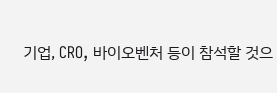기업, CRO, 바이오벤처 등이 참석할 것으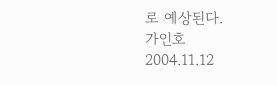로 예상된다.
가인호
2004.11.12